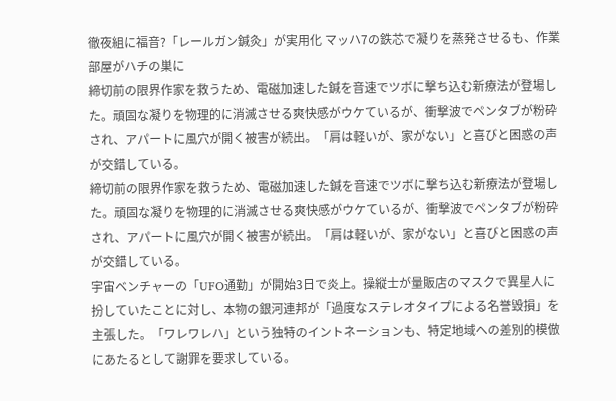徹夜組に福音?「レールガン鍼灸」が実用化 マッハ7の鉄芯で凝りを蒸発させるも、作業部屋がハチの巣に
締切前の限界作家を救うため、電磁加速した鍼を音速でツボに撃ち込む新療法が登場した。頑固な凝りを物理的に消滅させる爽快感がウケているが、衝撃波でペンタブが粉砕され、アパートに風穴が開く被害が続出。「肩は軽いが、家がない」と喜びと困惑の声が交錯している。
締切前の限界作家を救うため、電磁加速した鍼を音速でツボに撃ち込む新療法が登場した。頑固な凝りを物理的に消滅させる爽快感がウケているが、衝撃波でペンタブが粉砕され、アパートに風穴が開く被害が続出。「肩は軽いが、家がない」と喜びと困惑の声が交錯している。
宇宙ベンチャーの「UFO通勤」が開始3日で炎上。操縦士が量販店のマスクで異星人に扮していたことに対し、本物の銀河連邦が「過度なステレオタイプによる名誉毀損」を主張した。「ワレワレハ」という独特のイントネーションも、特定地域への差別的模倣にあたるとして謝罪を要求している。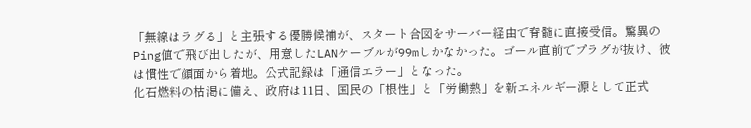「無線はラグる」と主張する優勝候補が、スタート合図をサーバー経由で脊髄に直接受信。驚異のPing値で飛び出したが、用意したLANケーブルが99mしかなかった。ゴール直前でプラグが抜け、彼は慣性で顔面から着地。公式記録は「通信エラー」となった。
化石燃料の枯渇に備え、政府は11日、国民の「根性」と「労働熱」を新エネルギー源として正式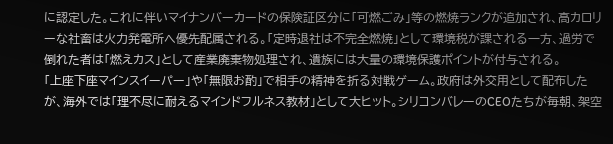に認定した。これに伴いマイナンバーカードの保険証区分に「可燃ごみ」等の燃焼ランクが追加され、高カロリーな社畜は火力発電所へ優先配属される。「定時退社は不完全燃焼」として環境税が課される一方、過労で倒れた者は「燃えカス」として産業廃棄物処理され、遺族には大量の環境保護ポイントが付与される。
「上座下座マインスイーパー」や「無限お酌」で相手の精神を折る対戦ゲーム。政府は外交用として配布したが、海外では「理不尽に耐えるマインドフルネス教材」として大ヒット。シリコンバレーのCEOたちが毎朝、架空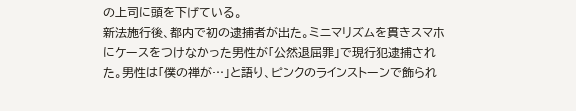の上司に頭を下げている。
新法施行後、都内で初の逮捕者が出た。ミニマリズムを貫きスマホにケースをつけなかった男性が「公然退屈罪」で現行犯逮捕された。男性は「僕の禅が…」と語り、ピンクのラインストーンで飾られ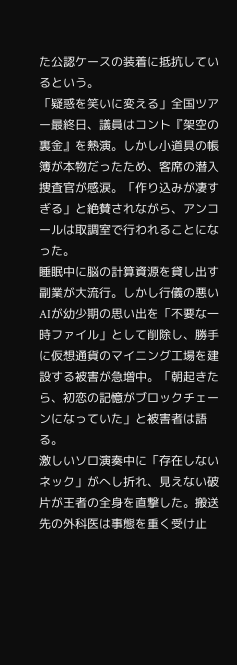た公認ケースの装着に抵抗しているという。
「疑惑を笑いに変える」全国ツアー最終日、議員はコント『架空の裏金』を熱演。しかし小道具の帳簿が本物だったため、客席の潜入捜査官が感涙。「作り込みが凄すぎる」と絶賛されながら、アンコールは取調室で行われることになった。
睡眠中に脳の計算資源を貸し出す副業が大流行。しかし行儀の悪いAIが幼少期の思い出を「不要な一時ファイル」として削除し、勝手に仮想通貨のマイニング工場を建設する被害が急増中。「朝起きたら、初恋の記憶がブロックチェーンになっていた」と被害者は語る。
激しいソロ演奏中に「存在しないネック」がへし折れ、見えない破片が王者の全身を直撃した。搬送先の外科医は事態を重く受け止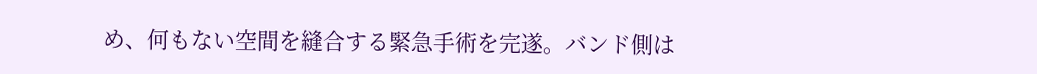め、何もない空間を縫合する緊急手術を完遂。バンド側は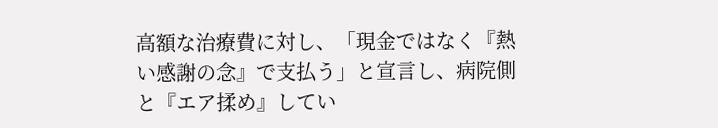高額な治療費に対し、「現金ではなく『熱い感謝の念』で支払う」と宣言し、病院側と『エア揉め』してい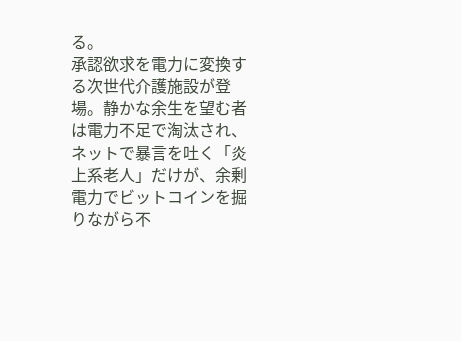る。
承認欲求を電力に変換する次世代介護施設が登場。静かな余生を望む者は電力不足で淘汰され、ネットで暴言を吐く「炎上系老人」だけが、余剰電力でビットコインを掘りながら不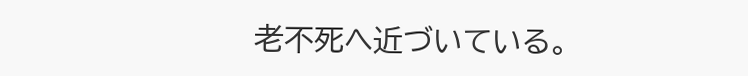老不死へ近づいている。